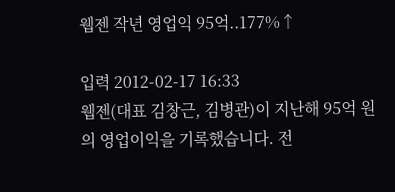웹젠 작년 영업익 95억..177%↑

입력 2012-02-17 16:33
웹젠(대표 김창근, 김병관)이 지난해 95억 원의 영업이익을 기록했습니다. 전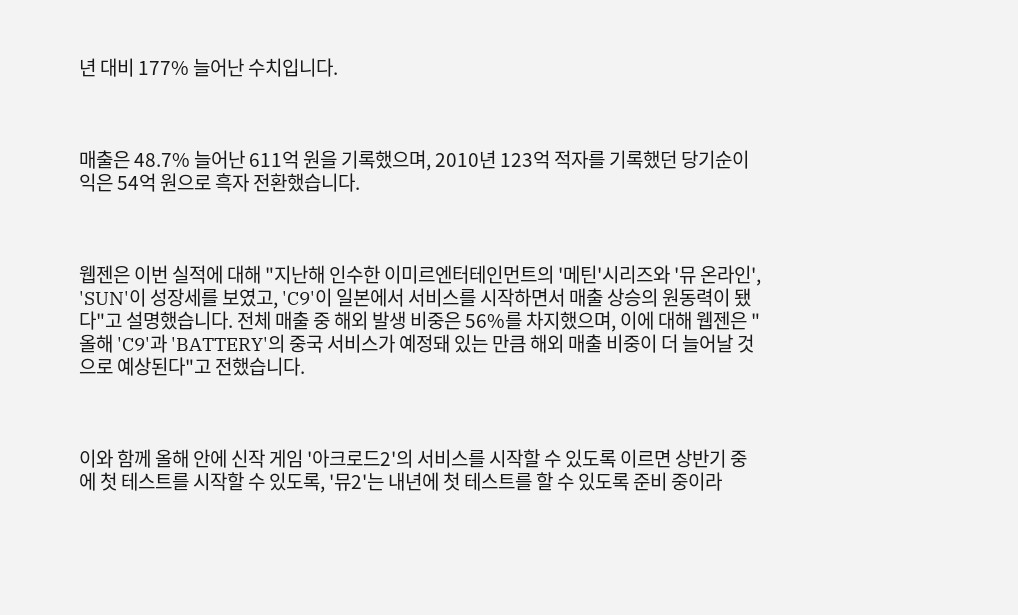년 대비 177% 늘어난 수치입니다.



매출은 48.7% 늘어난 611억 원을 기록했으며, 2010년 123억 적자를 기록했던 당기순이익은 54억 원으로 흑자 전환했습니다.



웹젠은 이번 실적에 대해 "지난해 인수한 이미르엔터테인먼트의 '메틴'시리즈와 '뮤 온라인', 'SUN'이 성장세를 보였고, 'C9'이 일본에서 서비스를 시작하면서 매출 상승의 원동력이 됐다"고 설명했습니다. 전체 매출 중 해외 발생 비중은 56%를 차지했으며, 이에 대해 웹젠은 "올해 'C9'과 'BATTERY'의 중국 서비스가 예정돼 있는 만큼 해외 매출 비중이 더 늘어날 것으로 예상된다"고 전했습니다.



이와 함께 올해 안에 신작 게임 '아크로드2'의 서비스를 시작할 수 있도록 이르면 상반기 중에 첫 테스트를 시작할 수 있도록, '뮤2'는 내년에 첫 테스트를 할 수 있도록 준비 중이라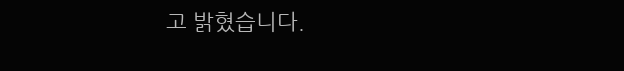고 밝혔습니다.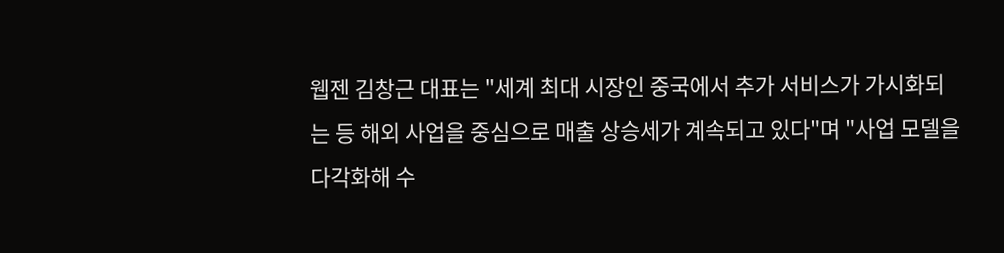웹젠 김창근 대표는 "세계 최대 시장인 중국에서 추가 서비스가 가시화되는 등 해외 사업을 중심으로 매출 상승세가 계속되고 있다"며 "사업 모델을 다각화해 수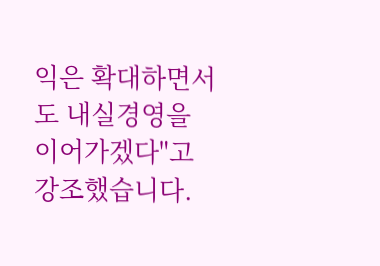익은 확대하면서도 내실경영을 이어가겠다"고 강조했습니다.